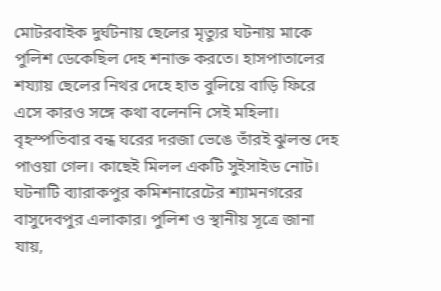মোটরবাইক দুর্ঘটনায় ছেলের মৃত্যুর ঘটনায় মাকে পুলিশ ডেকেছিল দেহ শনাক্ত করতে। হাসপাতালের শয্যায় ছেলের নিথর দেহে হাত বুলিয়ে বাড়ি ফিরে এসে কারও সঙ্গে কথা বলেননি সেই মহিলা। বৃহস্পতিবার বন্ধ ঘরের দরজা ভেঙে তাঁরই ঝুলন্ত দেহ পাওয়া গেল। কাছেই মিলল একটি সুইসাইড নোট।
ঘটনাটি ব্যারাকপুর কমিশনারেটের শ্যামনগরের বাসুদেবপুর এলাকার। পুলিশ ও স্থানীয় সূত্রে জানা যায়,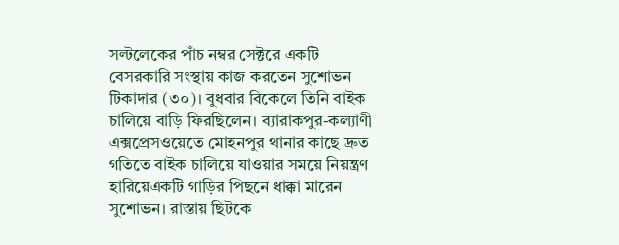সল্টলেকের পাঁচ নম্বর সেক্টরে একটি বেসরকারি সংস্থায় কাজ করতেন সুশোভন টিকাদার (৩০)। বুধবার বিকেলে তিনি বাইক চালিয়ে বাড়ি ফিরছিলেন। ব্যারাকপুর-কল্যাণী এক্সপ্রেসওয়েতে মোহনপুর থানার কাছে দ্রুত গতিতে বাইক চালিয়ে যাওয়ার সময়ে নিয়ন্ত্রণ হারিয়েএকটি গাড়ির পিছনে ধাক্কা মারেন সুশোভন। রাস্তায় ছিটকে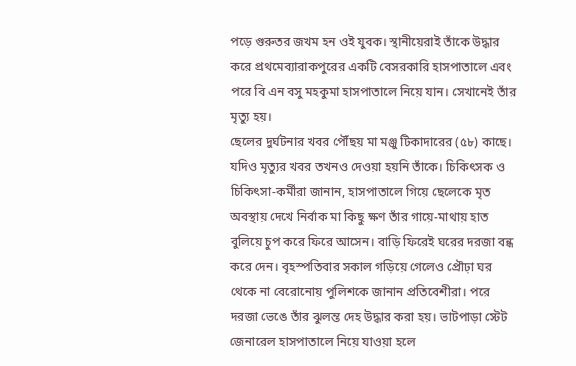পড়ে গুরুতর জখম হন ওই যুবক। স্থানীয়েরাই তাঁকে উদ্ধার করে প্রথমেব্যারাকপুরের একটি বেসরকারি হাসপাতালে এবং পরে বি এন বসু মহকুমা হাসপাতালে নিয়ে যান। সেখানেই তাঁর মৃত্যু হয়।
ছেলের দুর্ঘটনার খবর পৌঁছয় মা মঞ্জু টিকাদারের (৫৮) কাছে। যদিও মৃত্যুর খবর তখনও দেওয়া হয়নি তাঁকে। চিকিৎসক ও চিকিৎসা-কর্মীরা জানান, হাসপাতালে গিয়ে ছেলেকে মৃত অবস্থায় দেখে নির্বাক মা কিছু ক্ষণ তাঁর গায়ে-মাথায় হাত বুলিয়ে চুপ করে ফিরে আসেন। বাড়ি ফিরেই ঘরের দরজা বন্ধ করে দেন। বৃহস্পতিবার সকাল গড়িয়ে গেলেও প্রৌঢ়া ঘর থেকে না বেরোনোয় পুলিশকে জানান প্রতিবেশীরা। পরে দরজা ভেঙে তাঁর ঝুলন্ত দেহ উদ্ধার করা হয়। ভাটপাড়া স্টেট জেনারেল হাসপাতালে নিয়ে যাওয়া হলে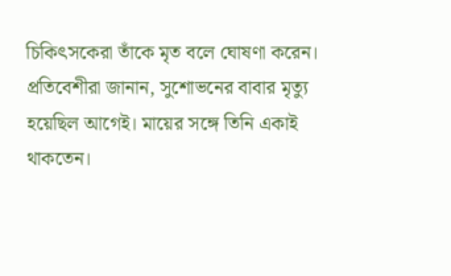চিকিৎসকেরা তাঁকে মৃত বলে ঘোষণা করেন।
প্রতিবেশীরা জানান, সুশোভনের বাবার মৃত্যু হয়েছিল আগেই। মায়ের সঙ্গে তিনি একাই থাকতেন।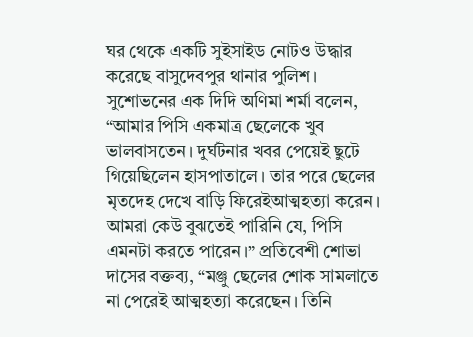ঘর থেকে একটি সুইসাইড নোটও উদ্ধার করেছে বাসুদেবপুর থানার পুলিশ। সুশোভনের এক দিদি অণিমা শর্মা বলেন, “আমার পিসি একমাত্র ছেলেকে খুব ভালবাসতেন। দুর্ঘটনার খবর পেয়েই ছুটে গিয়েছিলেন হাসপাতালে। তার পরে ছেলের মৃতদেহ দেখে বাড়ি ফিরেইআত্মহত্যা করেন। আমরা কেউ বুঝতেই পারিনি যে, পিসি এমনটা করতে পারেন।” প্রতিবেশী শোভা দাসের বক্তব্য, “মঞ্জু ছেলের শোক সামলাতে না পেরেই আত্মহত্যা করেছেন। তিনি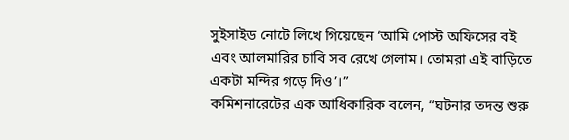সুইসাইড নোটে লিখে গিয়েছেন ‘আমি পোস্ট অফিসের বই এবং আলমারির চাবি সব রেখে গেলাম। তোমরা এই বাড়িতে একটা মন্দির গড়ে দিও’।”
কমিশনারেটের এক আধিকারিক বলেন, “ঘটনার তদন্ত শুরু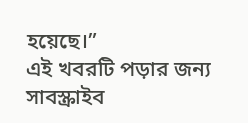হয়েছে।”
এই খবরটি পড়ার জন্য সাবস্ক্রাইব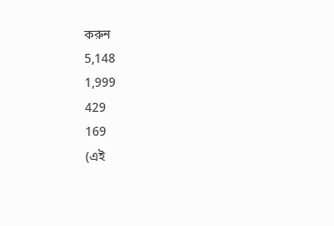করুন
5,148
1,999
429
169
(এই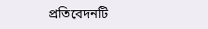প্রতিবেদনটি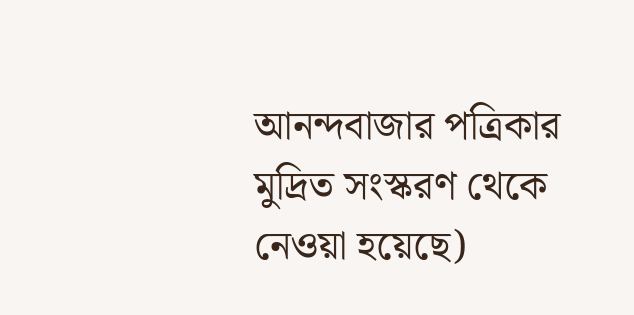আনন্দবাজার পত্রিকার মুদ্রিত সংস্করণ থেকে নেওয়া হয়েছে)